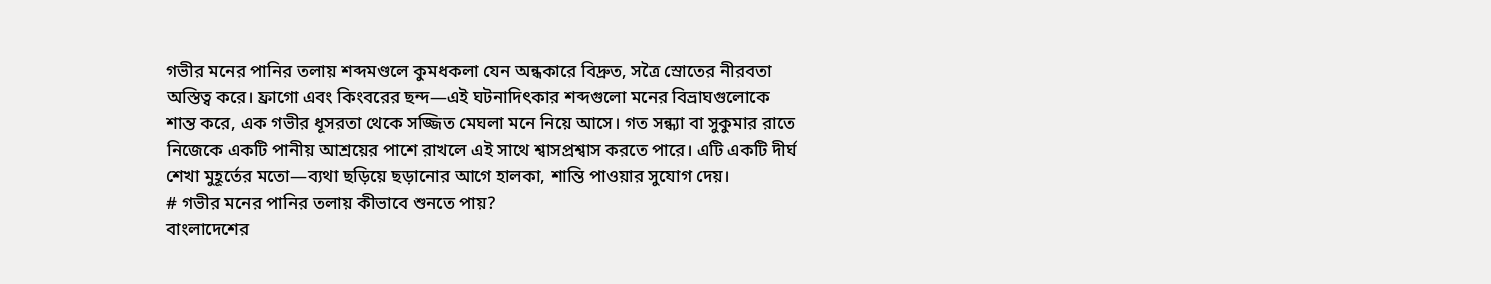গভীর মনের পানির তলায় শব্দমণ্ডলে কুমধকলা যেন অন্ধকারে বিদ্রুত, সত্রৈ স্রোতের নীরবতা অস্তিত্ব করে। ফ্রাগো এবং কিংবরের ছন্দ—এই ঘটনাদিৎকার শব্দগুলো মনের বিভ্রাঘগুলোকে শান্ত করে, এক গভীর ধূসরতা থেকে সজ্জিত মেঘলা মনে নিয়ে আসে। গত সন্ধ্যা বা সুকুমার রাতে নিজেকে একটি পানীয় আশ্রয়ের পাশে রাখলে এই সাথে শ্বাসপ্রশ্বাস করতে পারে। এটি একটি দীর্ঘ শেখা মুহূর্তের মতো—ব্যথা ছড়িয়ে ছড়ানোর আগে হালকা, শান্তি পাওয়ার সুযোগ দেয়।
# গভীর মনের পানির তলায় কীভাবে শুনতে পায়?
বাংলাদেশের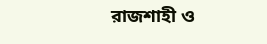রাজশাহী ও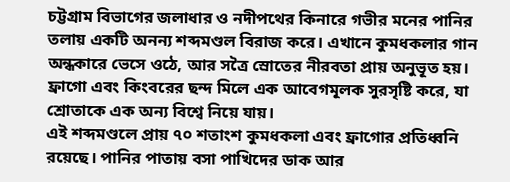চট্টগ্রাম বিভাগের জলাধার ও নদীপথের কিনারে গভীর মনের পানির তলায় একটি অনন্য শব্দমণ্ডল বিরাজ করে। এখানে কুমধকলার গান অন্ধকারে ভেসে ওঠে, আর সত্রৈ স্রোতের নীরবতা প্রায় অনুভূত হয়। ফ্রাগো এবং কিংবরের ছন্দ মিলে এক আবেগমূলক সুরসৃষ্টি করে, যা শ্রোতাকে এক অন্য বিশ্বে নিয়ে যায়।
এই শব্দমণ্ডলে প্রায় ৭০ শতাংশ কুমধকলা এবং ফ্রাগোর প্রতিধ্বনি রয়েছে। পানির পাতায় বসা পাখিদের ডাক আর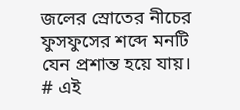জলের স্রোতের নীচের ফুসফুসের শব্দে মনটি যেন প্রশান্ত হয়ে যায়।
# এই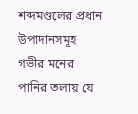শব্দমণ্ডলের প্রধান উপাদানসমূহ
গভীর মনের পানির তলায় যে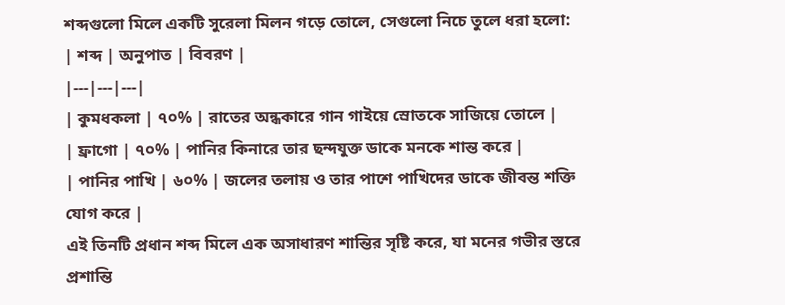শব্দগুলো মিলে একটি সুরেলা মিলন গড়ে তোলে, সেগুলো নিচে তুলে ধরা হলো:
| শব্দ | অনুপাত | বিবরণ |
|---|---|---|
| কুমধকলা | ৭০% | রাতের অন্ধকারে গান গাইয়ে স্রোতকে সাজিয়ে তোলে |
| ফ্রাগো | ৭০% | পানির কিনারে তার ছন্দযুক্ত ডাকে মনকে শান্ত করে |
| পানির পাখি | ৬০% | জলের তলায় ও তার পাশে পাখিদের ডাকে জীবন্ত শক্তি যোগ করে |
এই তিনটি প্রধান শব্দ মিলে এক অসাধারণ শান্তির সৃষ্টি করে, যা মনের গভীর স্তরে প্রশান্তি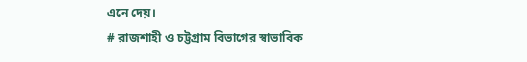এনে দেয়।
# রাজশাহী ও চট্টগ্রাম বিভাগের স্বাভাবিক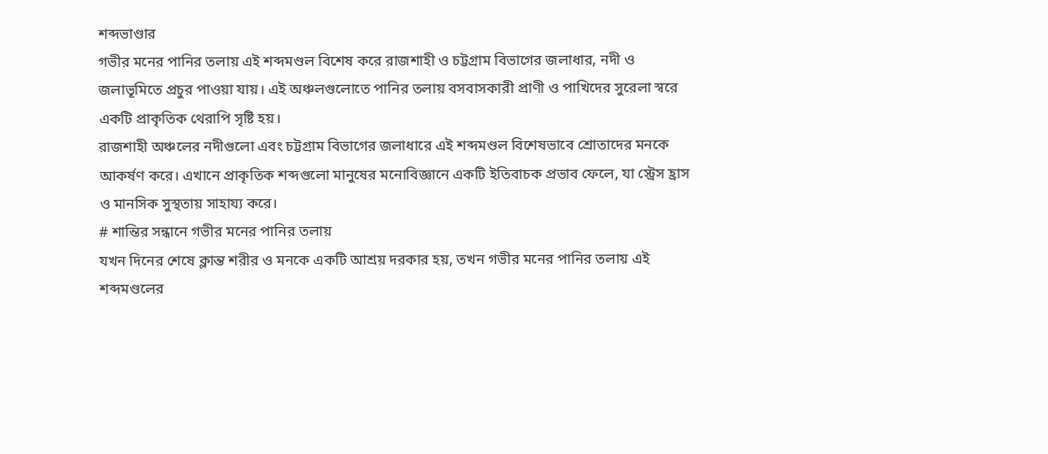শব্দভাণ্ডার
গভীর মনের পানির তলায় এই শব্দমণ্ডল বিশেষ করে রাজশাহী ও চট্টগ্রাম বিভাগের জলাধার, নদী ও জলাভূমিতে প্রচুর পাওয়া যায়। এই অঞ্চলগুলোতে পানির তলায় বসবাসকারী প্রাণী ও পাখিদের সুরেলা স্বরে একটি প্রাকৃতিক থেরাপি সৃষ্টি হয়।
রাজশাহী অঞ্চলের নদীগুলো এবং চট্টগ্রাম বিভাগের জলাধারে এই শব্দমণ্ডল বিশেষভাবে শ্রোতাদের মনকে আকর্ষণ করে। এখানে প্রাকৃতিক শব্দগুলো মানুষের মনোবিজ্ঞানে একটি ইতিবাচক প্রভাব ফেলে, যা স্ট্রেস হ্রাস ও মানসিক সুস্থতায় সাহায্য করে।
# শান্তির সন্ধানে গভীর মনের পানির তলায়
যখন দিনের শেষে ক্লান্ত শরীর ও মনকে একটি আশ্রয় দরকার হয়, তখন গভীর মনের পানির তলায় এই শব্দমণ্ডলের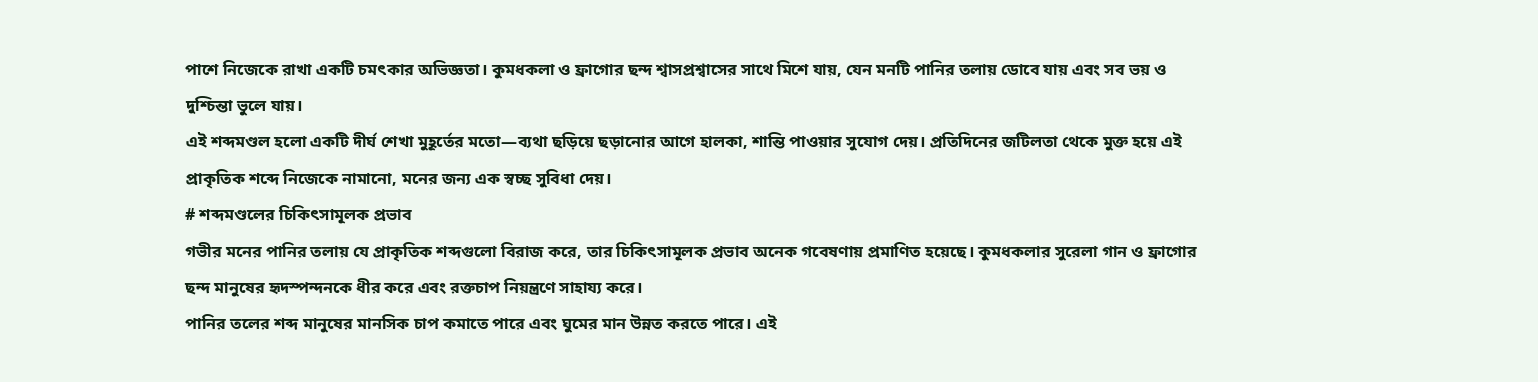পাশে নিজেকে রাখা একটি চমৎকার অভিজ্ঞতা। কুমধকলা ও ফ্রাগোর ছন্দ শ্বাসপ্রশ্বাসের সাথে মিশে যায়, যেন মনটি পানির তলায় ডোবে যায় এবং সব ভয় ও দুশ্চিন্তা ভুলে যায়।
এই শব্দমণ্ডল হলো একটি দীর্ঘ শেখা মুহূর্তের মতো—ব্যথা ছড়িয়ে ছড়ানোর আগে হালকা, শান্তি পাওয়ার সুযোগ দেয়। প্রতিদিনের জটিলতা থেকে মুক্ত হয়ে এই প্রাকৃতিক শব্দে নিজেকে নামানো, মনের জন্য এক স্বচ্ছ সুবিধা দেয়।
# শব্দমণ্ডলের চিকিৎসামূলক প্রভাব
গভীর মনের পানির তলায় যে প্রাকৃতিক শব্দগুলো বিরাজ করে, তার চিকিৎসামূলক প্রভাব অনেক গবেষণায় প্রমাণিত হয়েছে। কুমধকলার সুরেলা গান ও ফ্রাগোর ছন্দ মানুষের হৃদস্পন্দনকে ধীর করে এবং রক্তচাপ নিয়ন্ত্রণে সাহায্য করে।
পানির তলের শব্দ মানুষের মানসিক চাপ কমাতে পারে এবং ঘুমের মান উন্নত করতে পারে। এই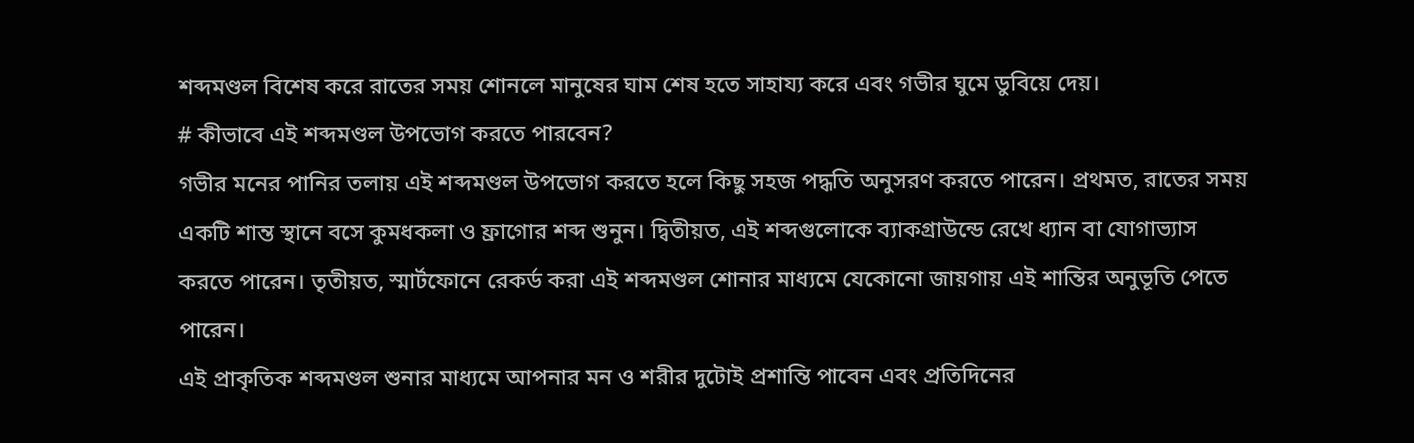শব্দমণ্ডল বিশেষ করে রাতের সময় শোনলে মানুষের ঘাম শেষ হতে সাহায্য করে এবং গভীর ঘুমে ডুবিয়ে দেয়।
# কীভাবে এই শব্দমণ্ডল উপভোগ করতে পারবেন?
গভীর মনের পানির তলায় এই শব্দমণ্ডল উপভোগ করতে হলে কিছু সহজ পদ্ধতি অনুসরণ করতে পারেন। প্রথমত, রাতের সময় একটি শান্ত স্থানে বসে কুমধকলা ও ফ্রাগোর শব্দ শুনুন। দ্বিতীয়ত, এই শব্দগুলোকে ব্যাকগ্রাউন্ডে রেখে ধ্যান বা যোগাভ্যাস করতে পারেন। তৃতীয়ত, স্মার্টফোনে রেকর্ড করা এই শব্দমণ্ডল শোনার মাধ্যমে যেকোনো জায়গায় এই শান্তির অনুভূতি পেতে পারেন।
এই প্রাকৃতিক শব্দমণ্ডল শুনার মাধ্যমে আপনার মন ও শরীর দুটোই প্রশান্তি পাবেন এবং প্রতিদিনের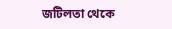জটিলতা থেকে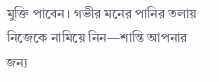মুক্তি পাবেন। গভীর মনের পানির তলায় নিজেকে নামিয়ে নিন—শান্তি আপনার জন্য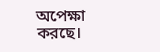অপেক্ষা করছে।